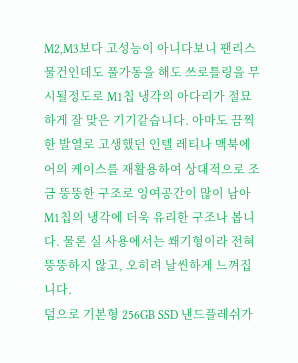M2,M3보다 고성능이 아니다보니 팬리스 물건인데도 풀가동을 해도 쓰로틀링을 무시될정도로 M1칩 냉각의 아다리가 절묘하게 잘 맞은 기기같습니다. 아마도 끔찍한 발열로 고생했던 인텔 레티나 맥북에어의 케이스를 재활용하여 상대적으로 조금 뚱뚱한 구조로 잉여공간이 많이 남아 M1칩의 냉각에 더욱 유리한 구조나 봅니다. 물론 실 사용에서는 쐐기형이라 전혀 뚱뚱하지 않고, 오히려 날씬하게 느껴집니다.
덤으로 기본형 256GB SSD 낸드플레쉬가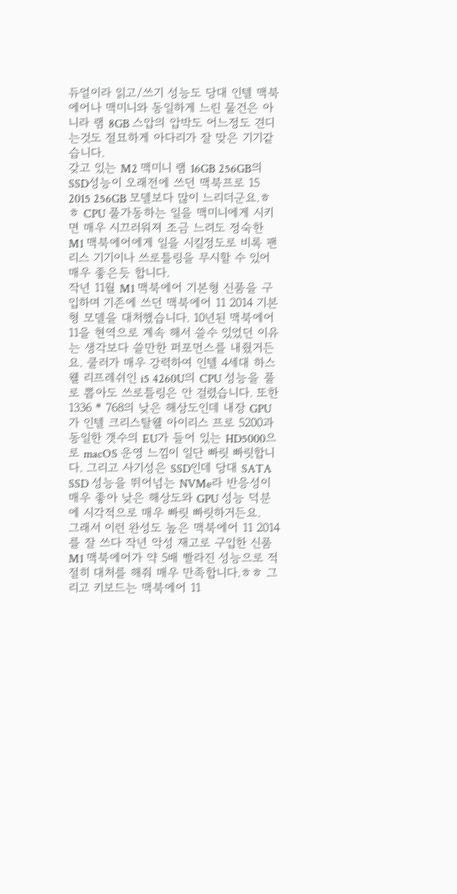듀얼이라 읽고/쓰기 성능도 당대 인텔 맥북에어나 맥미니와 동일하게 느린 물건은 아니라 램 8GB 스압의 압박도 어느정도 견디는것도 절묘하게 아다리가 잘 맞은 기기같습니다.
갖고 있는 M2 맥미니 램 16GB 256GB의 SSD성능이 오래전에 쓰던 맥북프로 15 2015 256GB 모델보다 많이 느리더군요.ㅎㅎ CPU 풀가동하는 일을 맥미니에게 시키면 매우 시끄러워져 조금 느려도 정숙한 M1 맥북에어에게 일을 시킬정도로 비록 팬리스 기기이나 쓰로틀링을 무시할 수 있어 매우 좋은듯 합니다.
작년 11월 M1 맥북에어 기본형 신품을 구입하며 기존에 쓰던 맥북에어 11 2014 기본형 모델을 대처했습니다. 10년된 맥북에어 11을 현역으로 계속 해서 쓸수 있었던 이유는 생각보다 쓸만한 퍼포먼스를 내줬거든요. 쿨러가 매우 강력하여 인텔 4세대 하스웰 리프레쉬인 i5 4260U의 CPU 성능을 풀로 뽑아도 쓰로틀링은 안 걸렸습니다. 또한 1336 * 768의 낮은 해상도인데 내장 GPU가 인텔 크리스탈웰 아이리스 프로 5200과 동일한 갯수의 EU가 들어 있는 HD5000으로 macOS 운영 느낌이 일단 빠릿 빠릿합니다. 그리고 사기성은 SSD인데 당대 SATA SSD 성능을 뛰어넘는 NVMe라 반응성이 매우 좋아 낮은 해상도와 GPU 성능 덕분에 시각적으로 매우 빠릿 빠릿하거든요.
그래서 이런 완성도 높은 맥북에어 11 2014를 잘 쓰다 작년 악성 재고로 구입한 신품 M1 맥북에어가 약 5배 빨라진 성능으로 적절히 대처를 해줘 매우 만족합니다.ㅎㅎ 그리고 키보드는 맥북에어 11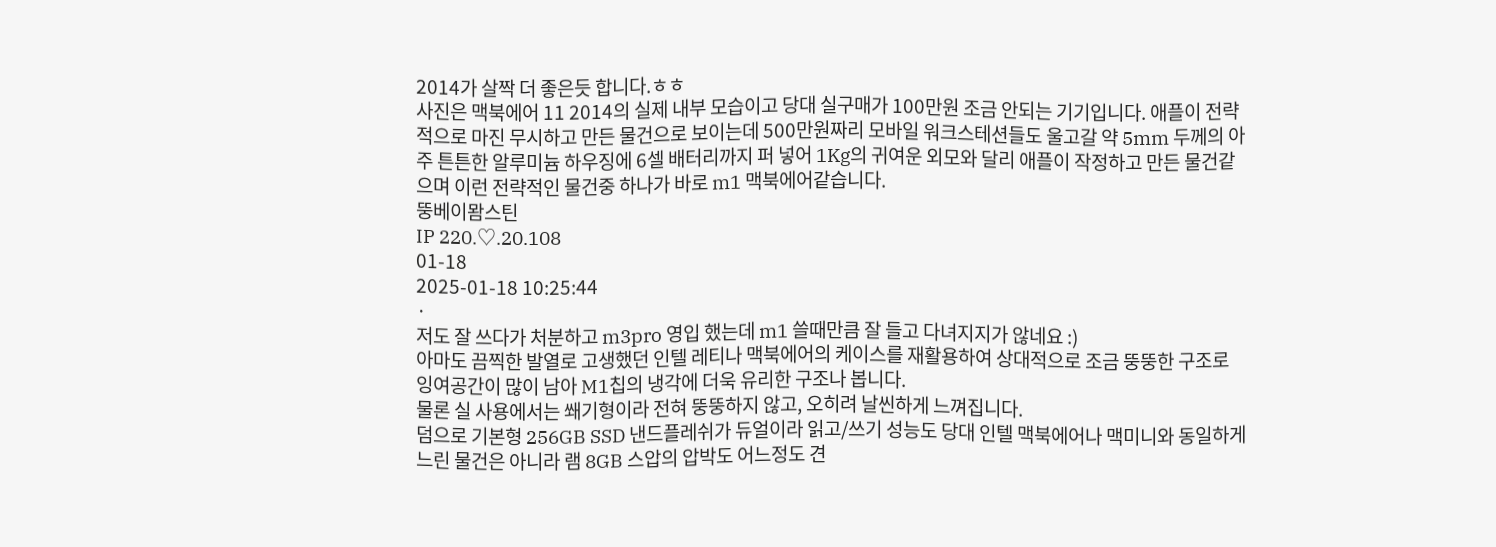2014가 살짝 더 좋은듯 합니다.ㅎㅎ
사진은 맥북에어 11 2014의 실제 내부 모습이고 당대 실구매가 100만원 조금 안되는 기기입니다. 애플이 전략적으로 마진 무시하고 만든 물건으로 보이는데 500만원짜리 모바일 워크스테션들도 울고갈 약 5mm 두께의 아주 튼튼한 알루미늄 하우징에 6셀 배터리까지 퍼 넣어 1Kg의 귀여운 외모와 달리 애플이 작정하고 만든 물건같으며 이런 전략적인 물건중 하나가 바로 m1 맥북에어같습니다.
뚱베이뫔스틴
IP 220.♡.20.108
01-18
2025-01-18 10:25:44
·
저도 잘 쓰다가 처분하고 m3pro 영입 했는데 m1 쓸때만큼 잘 들고 다녀지지가 않네요 :)
아마도 끔찍한 발열로 고생했던 인텔 레티나 맥북에어의 케이스를 재활용하여 상대적으로 조금 뚱뚱한 구조로 잉여공간이 많이 남아 M1칩의 냉각에 더욱 유리한 구조나 봅니다.
물론 실 사용에서는 쐐기형이라 전혀 뚱뚱하지 않고, 오히려 날씬하게 느껴집니다.
덤으로 기본형 256GB SSD 낸드플레쉬가 듀얼이라 읽고/쓰기 성능도 당대 인텔 맥북에어나 맥미니와 동일하게 느린 물건은 아니라 램 8GB 스압의 압박도 어느정도 견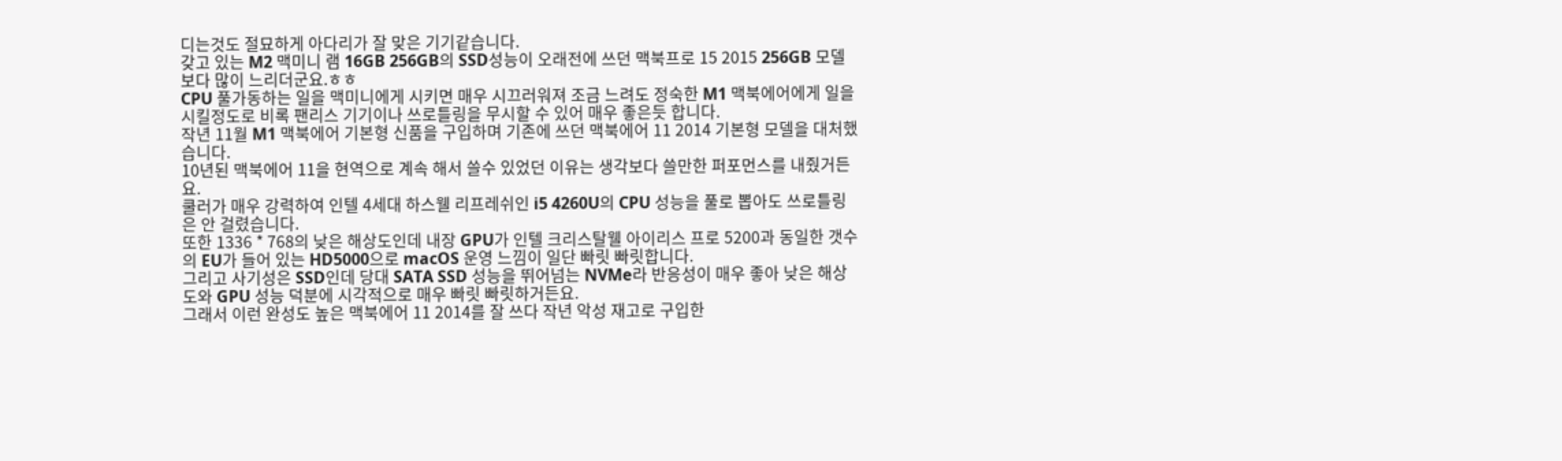디는것도 절묘하게 아다리가 잘 맞은 기기같습니다.
갖고 있는 M2 맥미니 램 16GB 256GB의 SSD성능이 오래전에 쓰던 맥북프로 15 2015 256GB 모델보다 많이 느리더군요.ㅎㅎ
CPU 풀가동하는 일을 맥미니에게 시키면 매우 시끄러워져 조금 느려도 정숙한 M1 맥북에어에게 일을 시킬정도로 비록 팬리스 기기이나 쓰로틀링을 무시할 수 있어 매우 좋은듯 합니다.
작년 11월 M1 맥북에어 기본형 신품을 구입하며 기존에 쓰던 맥북에어 11 2014 기본형 모델을 대처했습니다.
10년된 맥북에어 11을 현역으로 계속 해서 쓸수 있었던 이유는 생각보다 쓸만한 퍼포먼스를 내줬거든요.
쿨러가 매우 강력하여 인텔 4세대 하스웰 리프레쉬인 i5 4260U의 CPU 성능을 풀로 뽑아도 쓰로틀링은 안 걸렸습니다.
또한 1336 * 768의 낮은 해상도인데 내장 GPU가 인텔 크리스탈웰 아이리스 프로 5200과 동일한 갯수의 EU가 들어 있는 HD5000으로 macOS 운영 느낌이 일단 빠릿 빠릿합니다.
그리고 사기성은 SSD인데 당대 SATA SSD 성능을 뛰어넘는 NVMe라 반응성이 매우 좋아 낮은 해상도와 GPU 성능 덕분에 시각적으로 매우 빠릿 빠릿하거든요.
그래서 이런 완성도 높은 맥북에어 11 2014를 잘 쓰다 작년 악성 재고로 구입한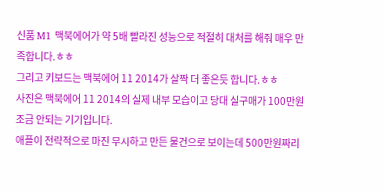신품 M1 맥북에어가 약 5배 빨라진 성능으로 적절히 대처를 해줘 매우 만족합니다.ㅎㅎ
그리고 키보드는 맥북에어 11 2014가 살짝 더 좋은듯 합니다.ㅎㅎ
사진은 맥북에어 11 2014의 실제 내부 모습이고 당대 실구매가 100만원 조금 안되는 기기입니다.
애플이 전략적으로 마진 무시하고 만든 물건으로 보이는데 500만원짜리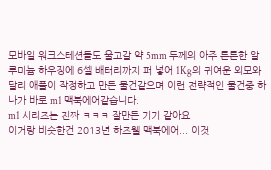모바일 워크스테션들도 울고갈 약 5mm 두께의 아주 튼튼한 알루미늄 하우징에 6셀 배터리까지 퍼 넣어 1Kg의 귀여운 외모와 달리 애플이 작정하고 만든 물건같으며 이런 전략적인 물건중 하나가 바로 m1 맥북에어같습니다.
m1 시리즈는 진짜 ㅋㅋㅋ 잘만든 기기 같아요
이거랑 비슷한건 2013년 하즈웰 맥북에어... 이것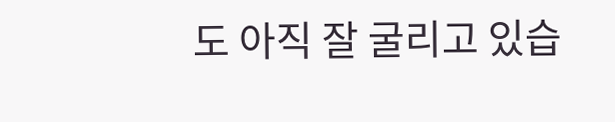도 아직 잘 굴리고 있습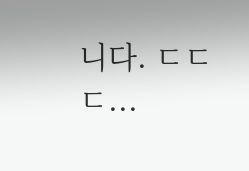니다. ㄷㄷㄷ...